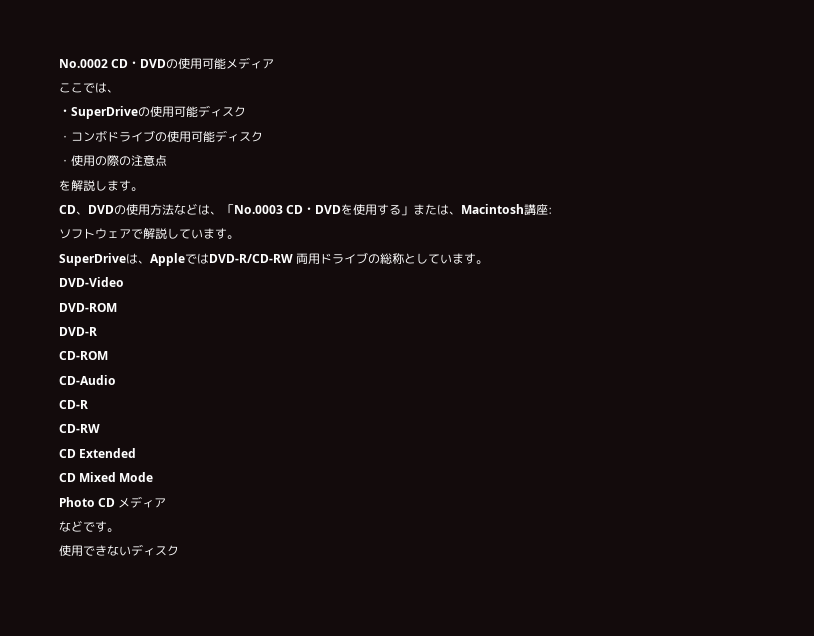No.0002 CD・DVDの使用可能メディア
ここでは、
・SuperDriveの使用可能ディスク
・コンボドライブの使用可能ディスク
・使用の際の注意点
を解説します。
CD、DVDの使用方法などは、「No.0003 CD・DVDを使用する」または、Macintosh講座:ソフトウェアで解説しています。
SuperDriveは、AppleではDVD-R/CD-RW 両用ドライブの総称としています。
DVD-Video
DVD-ROM
DVD-R
CD-ROM
CD-Audio
CD-R
CD-RW
CD Extended
CD Mixed Mode
Photo CD メディア
などです。
使用できないディスク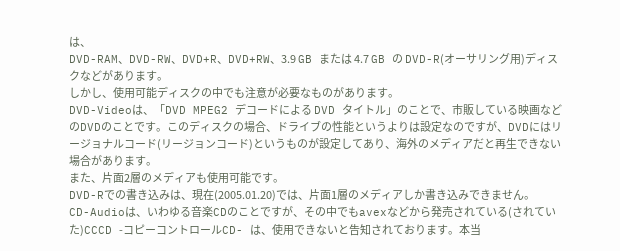は、
DVD-RAM、DVD-RW、DVD+R、DVD+RW、3.9 GB または 4.7 GB の DVD-R(オーサリング用)ディスクなどがあります。
しかし、使用可能ディスクの中でも注意が必要なものがあります。
DVD-Videoは、「DVD MPEG2 デコードによる DVD タイトル」のことで、市販している映画などのDVDのことです。このディスクの場合、ドライブの性能というよりは設定なのですが、DVDにはリージョナルコード(リージョンコード)というものが設定してあり、海外のメディアだと再生できない場合があります。
また、片面2層のメディアも使用可能です。
DVD-Rでの書き込みは、現在(2005.01.20)では、片面1層のメディアしか書き込みできません。
CD-Audioは、いわゆる音楽CDのことですが、その中でもavexなどから発売されている(されていた)CCCD -コピーコントロールCD- は、使用できないと告知されております。本当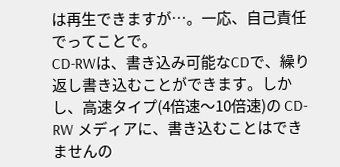は再生できますが…。一応、自己責任でってことで。
CD-RWは、書き込み可能なCDで、繰り返し書き込むことができます。しかし、高速タイプ(4倍速〜10倍速)の CD-RW メディアに、書き込むことはできませんの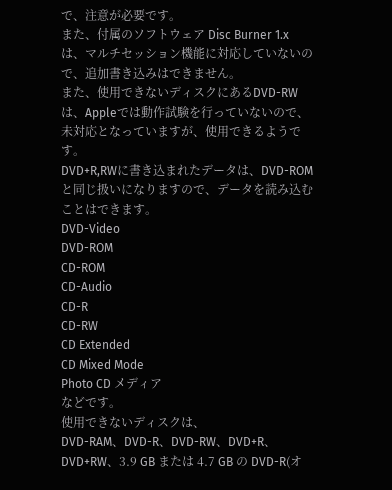で、注意が必要です。
また、付属のソフトウェア Disc Burner 1.x は、マルチセッション機能に対応していないので、追加書き込みはできません。
また、使用できないディスクにあるDVD-RWは、Appleでは動作試験を行っていないので、未対応となっていますが、使用できるようです。
DVD+R,RWに書き込まれたデータは、DVD-ROMと同じ扱いになりますので、データを読み込むことはできます。
DVD-Video
DVD-ROM
CD-ROM
CD-Audio
CD-R
CD-RW
CD Extended
CD Mixed Mode
Photo CD メディア
などです。
使用できないディスクは、
DVD-RAM、DVD-R、DVD-RW、DVD+R、DVD+RW、3.9 GB または 4.7 GB の DVD-R(オ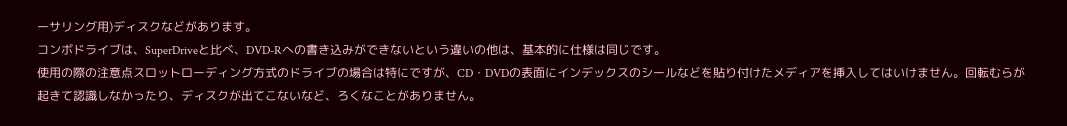ーサリング用)ディスクなどがあります。
コンボドライブは、SuperDriveと比べ、DVD-Rへの書き込みができないという違いの他は、基本的に仕様は同じです。
使用の際の注意点スロットローディング方式のドライブの場合は特にですが、CD・DVDの表面にインデックスのシールなどを貼り付けたメディアを挿入してはいけません。回転むらが起きて認識しなかったり、ディスクが出てこないなど、ろくなことがありません。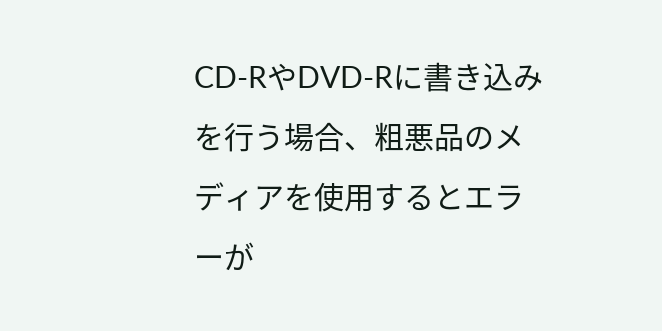CD-RやDVD-Rに書き込みを行う場合、粗悪品のメディアを使用するとエラーが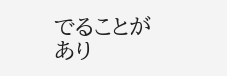でることがあり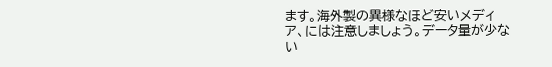ます。海外製の異様なほど安いメディア、には注意しましょう。データ量が少ない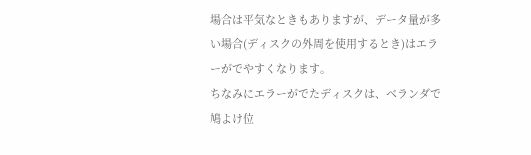場合は平気なときもありますが、データ量が多い場合(ディスクの外周を使用するとき)はエラーがでやすくなります。
ちなみにエラーがでたディスクは、ベランダで鳩よけ位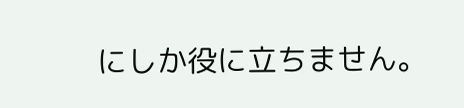にしか役に立ちません。